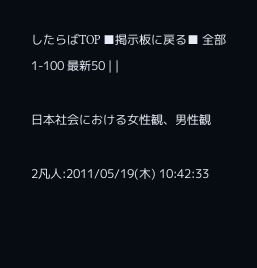したらばTOP ■掲示板に戻る■ 全部 1-100 最新50 | |

日本社会における女性観、男性観

2凡人:2011/05/19(木) 10:42:33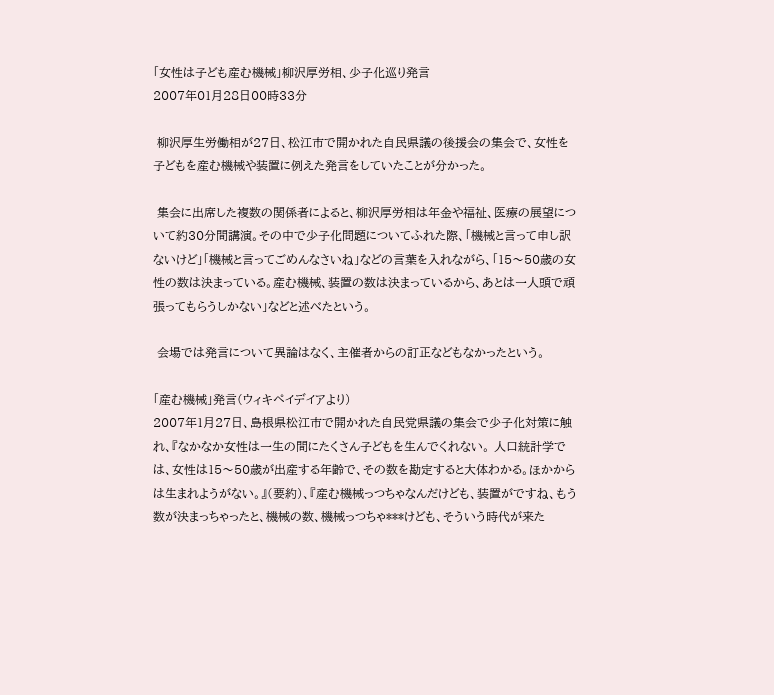「女性は子ども産む機械」柳沢厚労相、少子化巡り発言
2007年01月28日00時33分

 柳沢厚生労働相が27日、松江市で開かれた自民県議の後援会の集会で、女性を子どもを産む機械や装置に例えた発言をしていたことが分かった。

 集会に出席した複数の関係者によると、柳沢厚労相は年金や福祉、医療の展望について約30分間講演。その中で少子化問題についてふれた際、「機械と言って申し訳ないけど」「機械と言ってごめんなさいね」などの言葉を入れながら、「15〜50歳の女性の数は決まっている。産む機械、装置の数は決まっているから、あとは一人頭で頑張ってもらうしかない」などと述べたという。

 会場では発言について異論はなく、主催者からの訂正などもなかったという。

「産む機械」発言(ウィキペイデイアより)
2007年1月27日、島根県松江市で開かれた自民党県議の集会で少子化対策に触れ、『なかなか女性は一生の間にたくさん子どもを生んでくれない。 人口統計学では、女性は15〜50歳が出産する年齢で、その数を勘定すると大体わかる。ほかからは生まれようがない。』(要約)、『産む機械っつちゃなんだけども、装置がですね、もう数が決まっちゃったと、機械の数、機械っつちゃ***けども、そういう時代が来た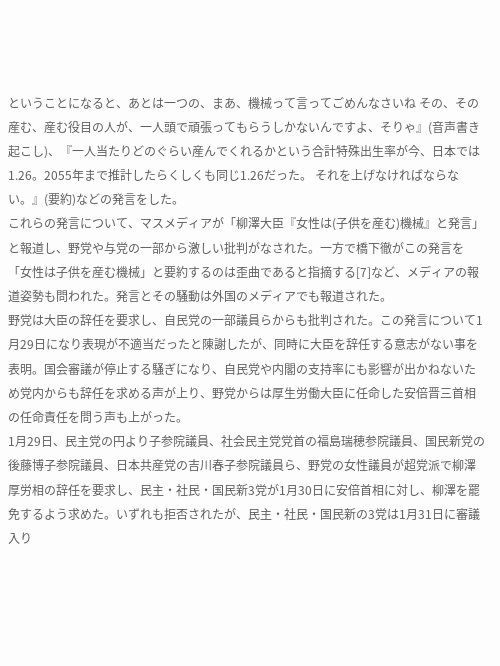ということになると、あとは一つの、まあ、機械って言ってごめんなさいね その、その産む、産む役目の人が、一人頭で頑張ってもらうしかないんですよ、そりゃ』(音声書き起こし)、『一人当たりどのぐらい産んでくれるかという合計特殊出生率が今、日本では1.26。2055年まで推計したらくしくも同じ1.26だった。 それを上げなければならない。』(要約)などの発言をした。
これらの発言について、マスメディアが「柳澤大臣『女性は(子供を産む)機械』と発言」と報道し、野党や与党の一部から激しい批判がなされた。一方で橋下徹がこの発言を「女性は子供を産む機械」と要約するのは歪曲であると指摘する[7]など、メディアの報道姿勢も問われた。発言とその騒動は外国のメディアでも報道された。
野党は大臣の辞任を要求し、自民党の一部議員らからも批判された。この発言について1月29日になり表現が不適当だったと陳謝したが、同時に大臣を辞任する意志がない事を表明。国会審議が停止する騒ぎになり、自民党や内閣の支持率にも影響が出かねないため党内からも辞任を求める声が上り、野党からは厚生労働大臣に任命した安倍晋三首相の任命責任を問う声も上がった。
1月29日、民主党の円より子参院議員、社会民主党党首の福島瑞穂参院議員、国民新党の後藤博子参院議員、日本共産党の吉川春子参院議員ら、野党の女性議員が超党派で柳澤厚労相の辞任を要求し、民主・社民・国民新3党が1月30日に安倍首相に対し、柳澤を罷免するよう求めた。いずれも拒否されたが、民主・社民・国民新の3党は1月31日に審議入り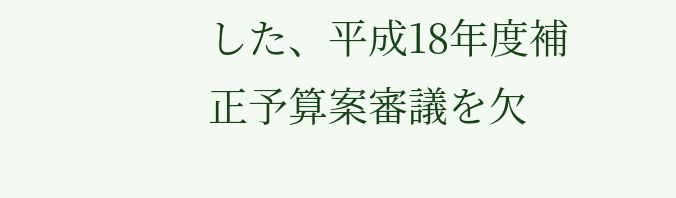した、平成18年度補正予算案審議を欠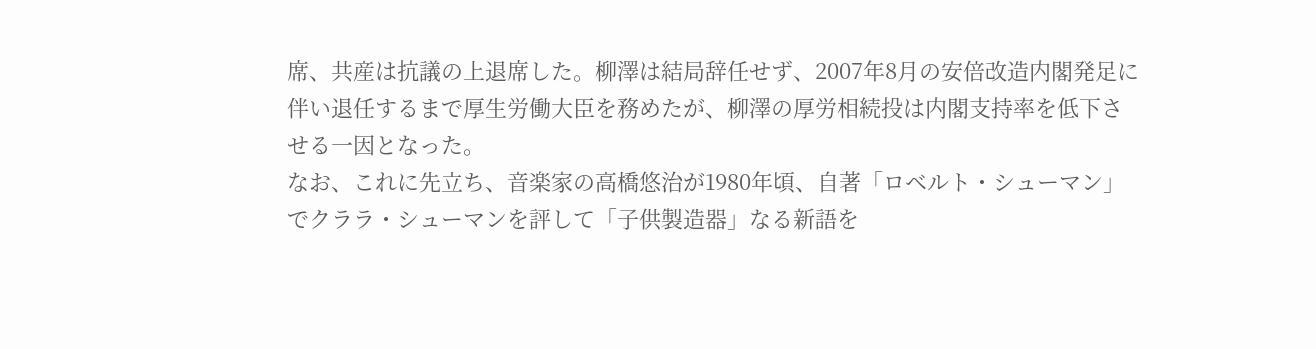席、共産は抗議の上退席した。柳澤は結局辞任せず、2007年8月の安倍改造内閣発足に伴い退任するまで厚生労働大臣を務めたが、柳澤の厚労相続投は内閣支持率を低下させる一因となった。
なお、これに先立ち、音楽家の高橋悠治が1980年頃、自著「ロベルト・シューマン」でクララ・シューマンを評して「子供製造器」なる新語を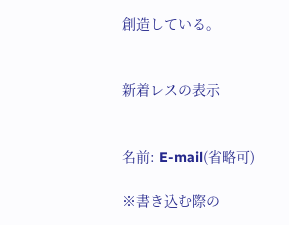創造している。


新着レスの表示


名前: E-mail(省略可)

※書き込む際の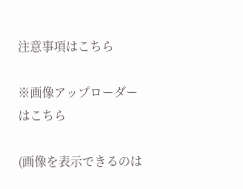注意事項はこちら

※画像アップローダーはこちら

(画像を表示できるのは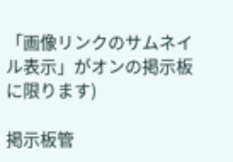「画像リンクのサムネイル表示」がオンの掲示板に限ります)

掲示板管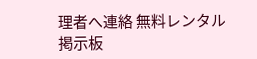理者へ連絡 無料レンタル掲示板